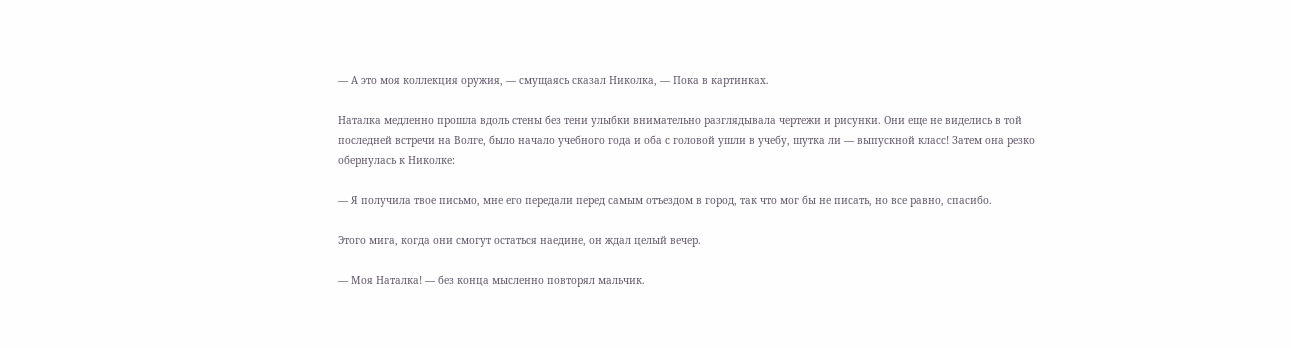— А это моя коллекция оружия, — смущаясь сказал Николка, — Пока в картинках.

Наталка медленно прошла вдоль стены без тени улыбки внимательно разглядывала чертежи и рисунки. Они еще не виделись в той последней встречи на Волге, было начало учебного года и оба с головой ушли в учебу, шутка ли — выпускной класс! Затем она резко обернулась к Николке:

— Я получила твое письмо, мне его передали перед самым отъездом в город, так что мог бы не писать, но все равно, спасибо.

Этого мига, когда они смогут остаться наедине, он ждал целый вечер.

— Моя Наталка! — без конца мысленно повторял мальчик.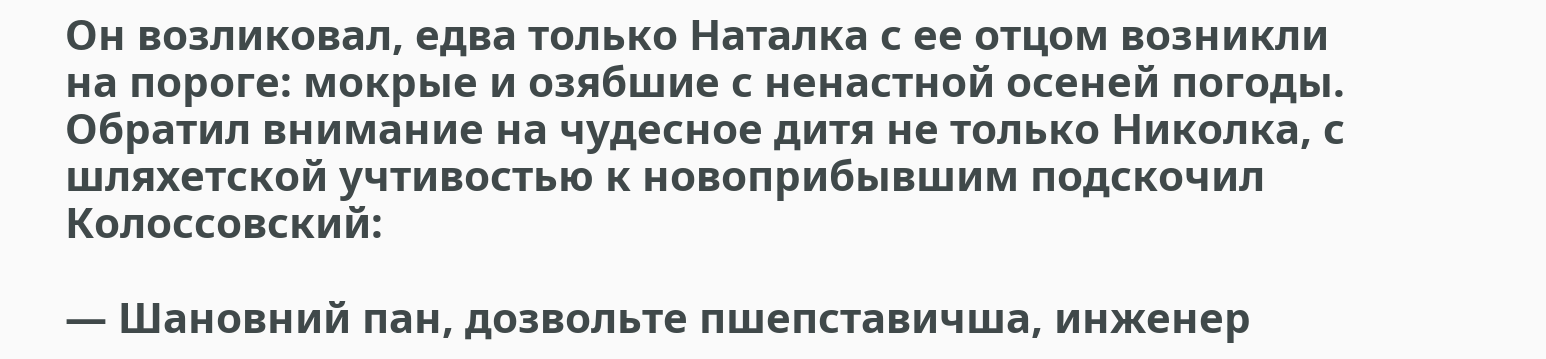Он возликовал, едва только Наталка с ее отцом возникли на пороге: мокрые и озябшие с ненастной осеней погоды. Обратил внимание на чудесное дитя не только Николка, с шляхетской учтивостью к новоприбывшим подскочил Колоссовский:

— Шановний пан, дозвольте пшепставичша, инженер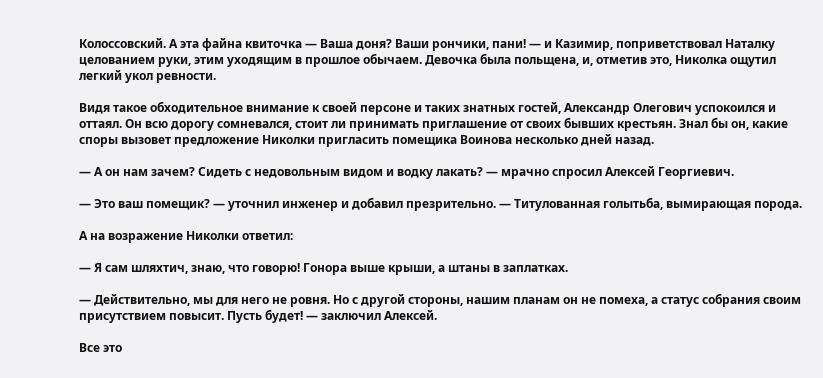Колоссовский. А эта файна квиточка — Ваша доня? Ваши рончики, пани! — и Казимир, поприветствовал Наталку целованием руки, этим уходящим в прошлое обычаем. Девочка была польщена, и, отметив это, Николка ощутил легкий укол ревности.

Видя такое обходительное внимание к своей персоне и таких знатных гостей, Александр Олегович успокоился и оттаял. Он всю дорогу сомневался, стоит ли принимать приглашение от своих бывших крестьян. Знал бы он, какие споры вызовет предложение Николки пригласить помещика Воинова несколько дней назад.

— А он нам зачем? Сидеть с недовольным видом и водку лакать? — мрачно спросил Алексей Георгиевич.

— Это ваш помещик? — уточнил инженер и добавил презрительно. — Титулованная голытьба, вымирающая порода.

А на возражение Николки ответил:

— Я сам шляхтич, знаю, что говорю! Гонора выше крыши, а штаны в заплатках.

— Действительно, мы для него не ровня. Но с другой стороны, нашим планам он не помеха, а статус собрания своим присутствием повысит. Пусть будет! — заключил Алексей.

Все это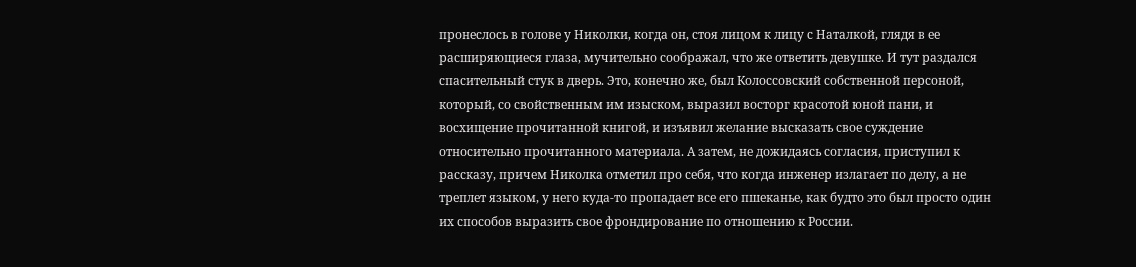пронеслось в голове у Николки, когда он, стоя лицом к лицу с Наталкой, глядя в ее расширяющиеся глаза, мучительно соображал, что же ответить девушке. И тут раздался спасительный стук в дверь. Это, конечно же, был Колоссовский собственной персоной, который, со свойственным им изыском, выразил восторг красотой юной пани, и восхищение прочитанной книгой, и изъявил желание высказать свое суждение относительно прочитанного материала. А затем, не дожидаясь согласия, приступил к рассказу, причем Николка отметил про себя, что когда инженер излагает по делу, а не треплет языком, у него куда-то пропадает все его пшеканье, как будто это был просто один их способов выразить свое фрондирование по отношению к России.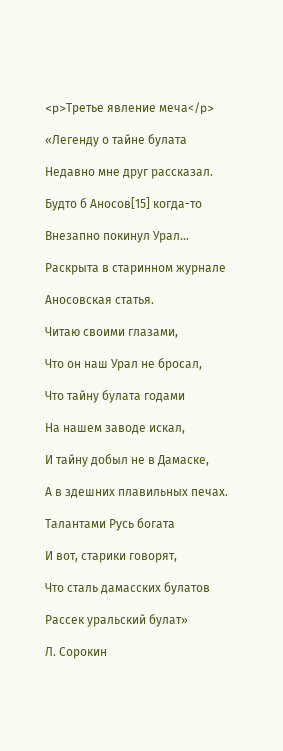<p>Третье явление меча</p>

«Легенду о тайне булата

Недавно мне друг рассказал.

Будто б Аносов[15] когда-то

Внезапно покинул Урал…

Раскрыта в старинном журнале

Аносовская статья.

Читаю своими глазами,

Что он наш Урал не бросал,

Что тайну булата годами

На нашем заводе искал,

И тайну добыл не в Дамаске,

А в здешних плавильных печах.

Талантами Русь богата

И вот, старики говорят,

Что сталь дамасских булатов

Рассек уральский булат»

Л. Сорокин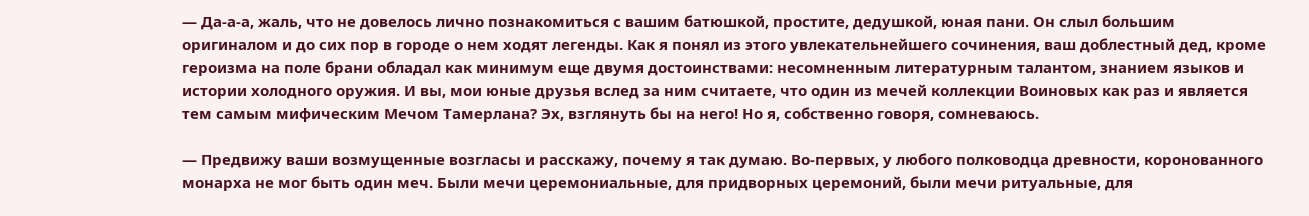— Да-а-а, жаль, что не довелось лично познакомиться с вашим батюшкой, простите, дедушкой, юная пани. Он слыл большим оригиналом и до сих пор в городе о нем ходят легенды. Как я понял из этого увлекательнейшего сочинения, ваш доблестный дед, кроме героизма на поле брани обладал как минимум еще двумя достоинствами: несомненным литературным талантом, знанием языков и истории холодного оружия. И вы, мои юные друзья вслед за ним считаете, что один из мечей коллекции Воиновых как раз и является тем самым мифическим Мечом Тамерлана? Эх, взглянуть бы на него! Но я, собственно говоря, сомневаюсь.

— Предвижу ваши возмущенные возгласы и расскажу, почему я так думаю. Во-первых, у любого полководца древности, коронованного монарха не мог быть один меч. Были мечи церемониальные, для придворных церемоний, были мечи ритуальные, для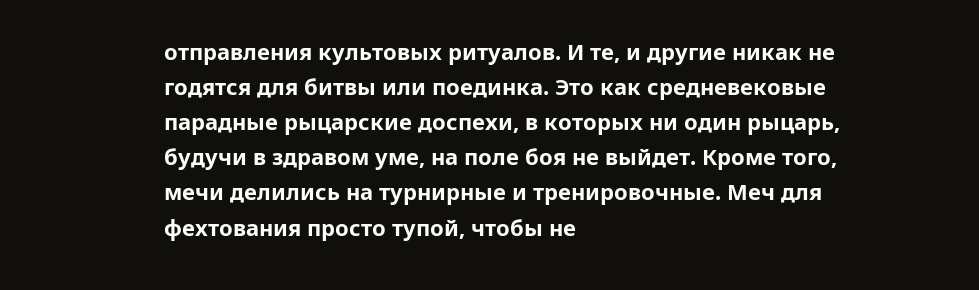отправления культовых ритуалов. И те, и другие никак не годятся для битвы или поединка. Это как средневековые парадные рыцарские доспехи, в которых ни один рыцарь, будучи в здравом уме, на поле боя не выйдет. Кроме того, мечи делились на турнирные и тренировочные. Меч для фехтования просто тупой, чтобы не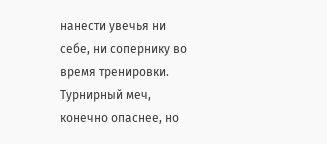нанести увечья ни себе, ни сопернику во время тренировки. Турнирный меч, конечно опаснее, но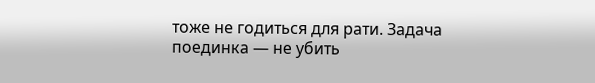тоже не годиться для рати. Задача поединка — не убить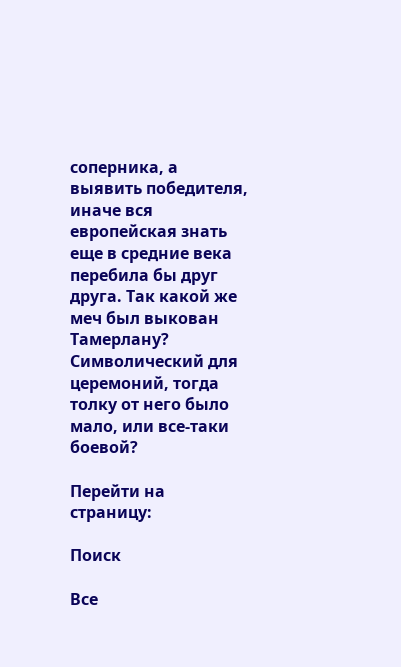соперника, а выявить победителя, иначе вся европейская знать еще в средние века перебила бы друг друга. Так какой же меч был выкован Тамерлану? Символический для церемоний, тогда толку от него было мало, или все-таки боевой?

Перейти на страницу:

Поиск

Все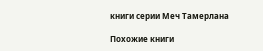книги серии Меч Тамерлана

Похожие книги